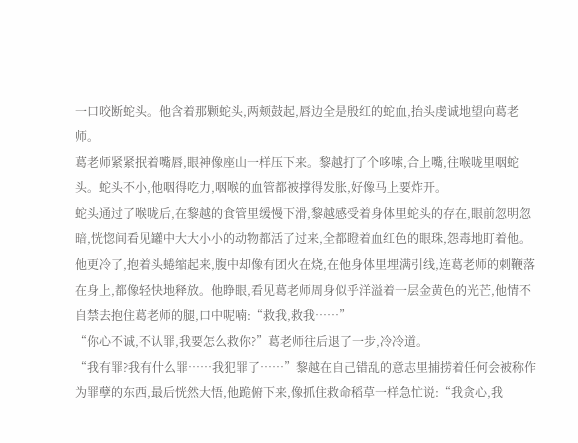一口咬断蛇头。他含着那颗蛇头,两颊鼓起,唇边全是殷红的蛇血,抬头虔诚地望向葛老师。
葛老师紧紧抿着嘴唇,眼神像座山一样压下来。黎越打了个哆嗦,合上嘴,往喉咙里咽蛇头。蛇头不小,他咽得吃力,咽喉的血管都被撑得发胀,好像马上要炸开。
蛇头通过了喉咙后,在黎越的食管里缓慢下滑,黎越感受着身体里蛇头的存在,眼前忽明忽暗,恍惚间看见罐中大大小小的动物都活了过来,全都瞪着血红色的眼珠,怨毒地盯着他。
他更冷了,抱着头蜷缩起来,腹中却像有团火在烧,在他身体里埋满引线,连葛老师的刺鞭落在身上,都像轻快地释放。他睁眼,看见葛老师周身似乎洋溢着一层金黄色的光芒,他情不自禁去抱住葛老师的腿,口中呢喃:“救我,救我……”
“你心不诚,不认罪,我要怎么救你?”葛老师往后退了一步,冷冷道。
“我有罪?我有什么罪……我犯罪了……”黎越在自己错乱的意志里捕捞着任何会被称作为罪孽的东西,最后恍然大悟,他跪俯下来,像抓住救命稻草一样急忙说:“我贪心,我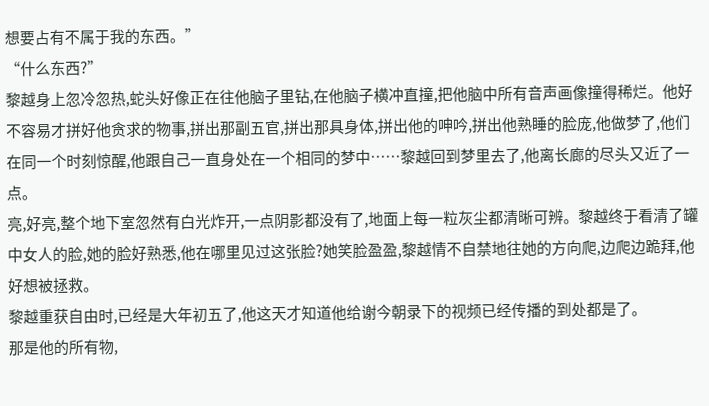想要占有不属于我的东西。”
“什么东西?”
黎越身上忽冷忽热,蛇头好像正在往他脑子里钻,在他脑子横冲直撞,把他脑中所有音声画像撞得稀烂。他好不容易才拼好他贪求的物事,拼出那副五官,拼出那具身体,拼出他的呻吟,拼出他熟睡的脸庞,他做梦了,他们在同一个时刻惊醒,他跟自己一直身处在一个相同的梦中……黎越回到梦里去了,他离长廊的尽头又近了一点。
亮,好亮,整个地下室忽然有白光炸开,一点阴影都没有了,地面上每一粒灰尘都清晰可辨。黎越终于看清了罐中女人的脸,她的脸好熟悉,他在哪里见过这张脸?她笑脸盈盈,黎越情不自禁地往她的方向爬,边爬边跪拜,他好想被拯救。
黎越重获自由时,已经是大年初五了,他这天才知道他给谢今朝录下的视频已经传播的到处都是了。
那是他的所有物,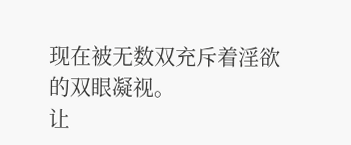现在被无数双充斥着淫欲的双眼凝视。
让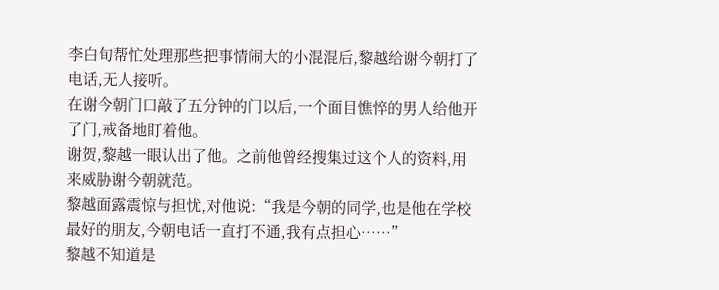李白旬帮忙处理那些把事情闹大的小混混后,黎越给谢今朝打了电话,无人接听。
在谢今朝门口敲了五分钟的门以后,一个面目憔悴的男人给他开了门,戒备地盯着他。
谢贺,黎越一眼认出了他。之前他曾经搜集过这个人的资料,用来威胁谢今朝就范。
黎越面露震惊与担忧,对他说:“我是今朝的同学,也是他在学校最好的朋友,今朝电话一直打不通,我有点担心……”
黎越不知道是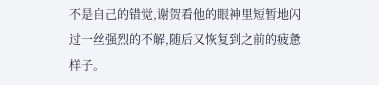不是自己的错觉,谢贺看他的眼神里短暂地闪过一丝强烈的不解,随后又恢复到之前的疲惫样子。